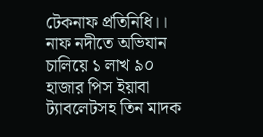টেকনাফ প্রতিনিধি।।
নাফ নদীতে অভিযান চালিয়ে ১ লাখ ৯০ হাজার পিস ইয়াবা ট্যাবলেটসহ তিন মাদক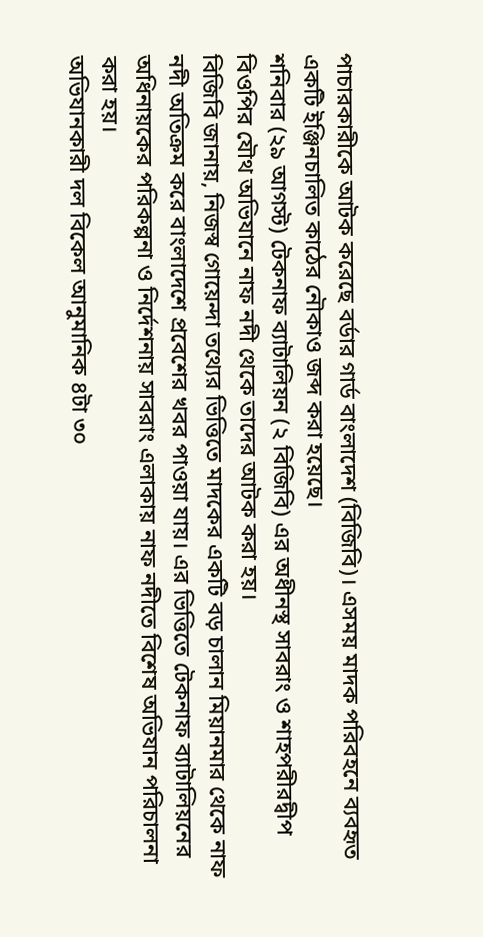পাচারকারীকে আটক করেছে বর্ডার গার্ড বাংলাদেশ (বিজিবি)। এসময় মাদক পরিবহনে ব্যবহৃত একটি ইঞ্জিনচালিত কাঠের নৌকাও জব্দ করা হয়েছে।
শনিবার (২৯ আগস্ট) টেকনাফ ব্যাটালিয়ন (২ বিজিবি) এর অধীনস্থ সাবরাং ও শাহপরীরদ্বীপ বিওপির যৌথ অভিযানে নাফ নদী থেকে তাদের আটক করা হয়।
বিজিবি জানায়, নিজস্ব গোয়েন্দা তথ্যের ভিত্তিতে মাদকের একটি বড় চালান মিয়ানমার থেকে নাফ নদী অতিক্রম করে বাংলাদেশে প্রবেশের খবর পাওয়া যায়। এর ভিত্তিতে টেকনাফ ব্যাটালিয়নের অধিনায়কের পরিকল্পনা ও নির্দেশনায় সাবরাং এলাকায় নাফ নদীতে বিশেষ অভিযান পরিচালনা করা হয়।
অভিযানকারী দল বিকেল আনুমানিক ৪টা ৩০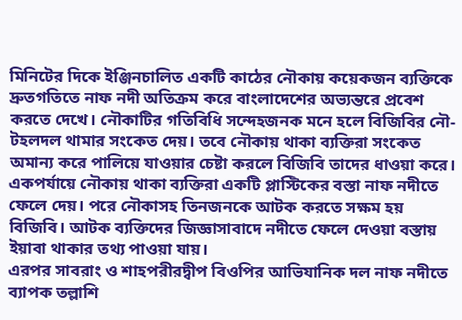মিনিটের দিকে ইঞ্জিনচালিত একটি কাঠের নৌকায় কয়েকজন ব্যক্তিকে দ্রুতগতিতে নাফ নদী অতিক্রম করে বাংলাদেশের অভ্যন্তরে প্রবেশ করতে দেখে। নৌকাটির গতিবিধি সন্দেহজনক মনে হলে বিজিবির নৌ-টহলদল থামার সংকেত দেয়। তবে নৌকায় থাকা ব্যক্তিরা সংকেত অমান্য করে পালিয়ে যাওয়ার চেষ্টা করলে বিজিবি তাদের ধাওয়া করে।
একপর্যায়ে নৌকায় থাকা ব্যক্তিরা একটি প্লাস্টিকের বস্তা নাফ নদীতে ফেলে দেয়। পরে নৌকাসহ তিনজনকে আটক করতে সক্ষম হয় বিজিবি। আটক ব্যক্তিদের জিজ্ঞাসাবাদে নদীতে ফেলে দেওয়া বস্তায় ইয়াবা থাকার তথ্য পাওয়া যায়।
এরপর সাবরাং ও শাহপরীরদ্বীপ বিওপির আভিযানিক দল নাফ নদীতে ব্যাপক তল্লাশি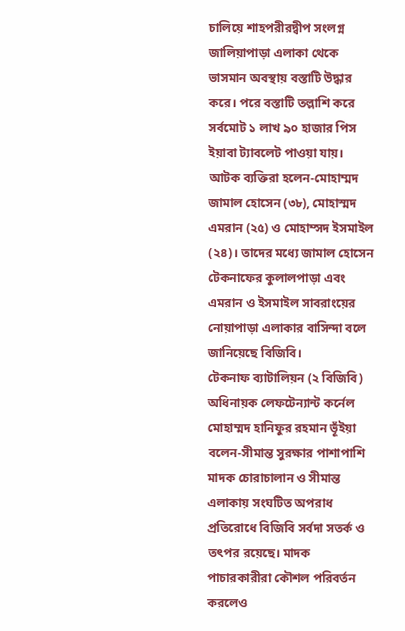চালিয়ে শাহপরীরদ্বীপ সংলগ্ন জালিয়াপাড়া এলাকা থেকে ভাসমান অবস্থায় বস্তাটি উদ্ধার করে। পরে বস্তাটি তল্লাশি করে সর্বমোট ১ লাখ ৯০ হাজার পিস ইয়াবা ট্যাবলেট পাওয়া যায়।
আটক ব্যক্তিরা হলেন-মোহাম্মদ জামাল হোসেন (৩৮), মোহাস্মদ এমরান (২৫) ও মোহাম্সদ ইসমাইল (২৪)। তাদের মধ্যে জামাল হোসেন টেকনাফের কুলালপাড়া এবং এমরান ও ইসমাইল সাবরাংয়ের নোয়াপাড়া এলাকার বাসিন্দা বলে জানিয়েছে বিজিবি।
টেকনাফ ব্যাটালিয়ন (২ বিজিবি) অধিনায়ক লেফটেন্যান্ট কর্নেল মোহাম্মদ হানিফুর রহমান ভূঁইয়া বলেন-সীমান্ত সুরক্ষার পাশাপাশি মাদক চোরাচালান ও সীমান্ত এলাকায় সংঘটিত অপরাধ প্রতিরোধে বিজিবি সর্বদা সতর্ক ও তৎপর রয়েছে। মাদক পাচারকারীরা কৌশল পরিবর্তন করলেও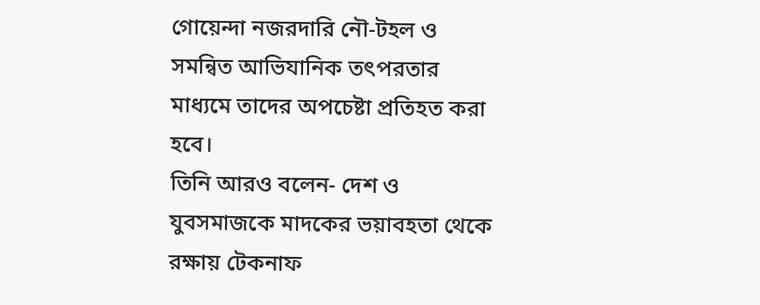গোয়েন্দা নজরদারি নৌ-টহল ও সমন্বিত আভিযানিক তৎপরতার মাধ্যমে তাদের অপচেষ্টা প্রতিহত করা হবে।
তিনি আরও বলেন- দেশ ও যুবসমাজকে মাদকের ভয়াবহতা থেকে রক্ষায় টেকনাফ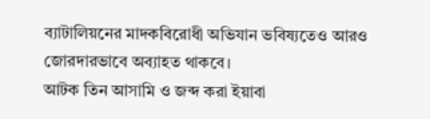ব্যাটালিয়নের মাদকবিরোধী অভিযান ভবিষ্যতেও আরও জোরদারভাবে অব্যাহত থাকবে।
আটক তিন আসামি ও জব্দ করা ইয়াবা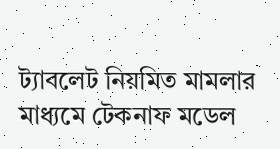ট্যাবলেট নিয়মিত মামলার মাধ্যমে টেকনাফ মডেল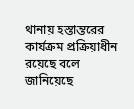থানায় হস্তান্তরের কার্যক্রম প্রক্রিয়াধীন রয়েছে বলে জানিয়েছে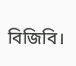বিজিবি।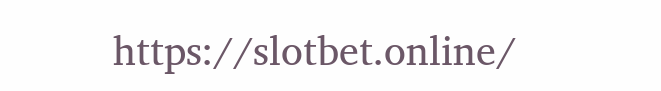https://slotbet.online/